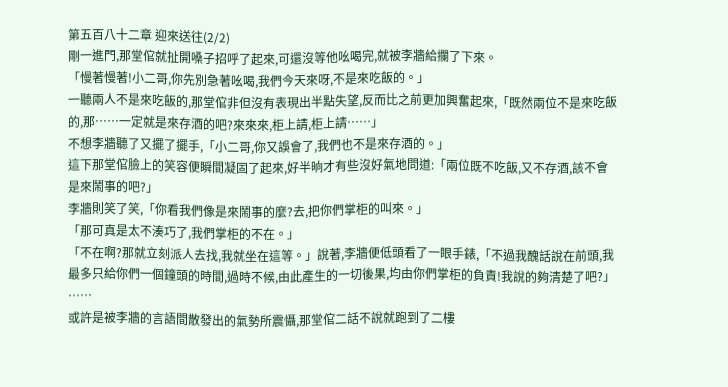第五百八十二章 迎來送往(2/2)
剛一進門,那堂倌就扯開嗓子招呼了起來,可還沒等他吆喝完,就被李牆給攔了下來。
「慢著慢著!小二哥,你先別急著吆喝,我們今天來呀,不是來吃飯的。」
一聽兩人不是來吃飯的,那堂倌非但沒有表現出半點失望,反而比之前更加興奮起來,「既然兩位不是來吃飯的,那……一定就是來存酒的吧?來來來,柜上請,柜上請……」
不想李牆聽了又擺了擺手,「小二哥,你又誤會了,我們也不是來存酒的。」
這下那堂倌臉上的笑容便瞬間凝固了起來,好半晌才有些沒好氣地問道:「兩位既不吃飯,又不存酒,該不會是來鬧事的吧?」
李牆則笑了笑,「你看我們像是來鬧事的麼?去,把你們掌柜的叫來。」
「那可真是太不湊巧了,我們掌柜的不在。」
「不在啊?那就立刻派人去找,我就坐在這等。」說著,李牆便低頭看了一眼手錶,「不過我醜話說在前頭,我最多只給你們一個鐘頭的時間,過時不候,由此產生的一切後果,均由你們掌柜的負責!我說的夠清楚了吧?」
……
或許是被李牆的言語間散發出的氣勢所震懾,那堂倌二話不說就跑到了二樓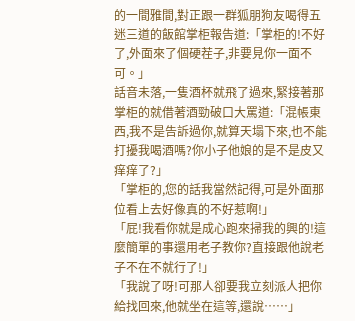的一間雅間,對正跟一群狐朋狗友喝得五迷三道的飯館掌柜報告道:「掌柜的!不好了,外面來了個硬茬子,非要見你一面不可。」
話音未落,一隻酒杯就飛了過來,緊接著那掌柜的就借著酒勁破口大罵道:「混帳東西,我不是告訴過你,就算天塌下來,也不能打擾我喝酒嗎?你小子他娘的是不是皮又痒痒了?」
「掌柜的,您的話我當然記得,可是外面那位看上去好像真的不好惹啊!」
「屁!我看你就是成心跑來掃我的興的!這麼簡單的事還用老子教你?直接跟他說老子不在不就行了!」
「我說了呀!可那人卻要我立刻派人把你給找回來,他就坐在這等,還說……」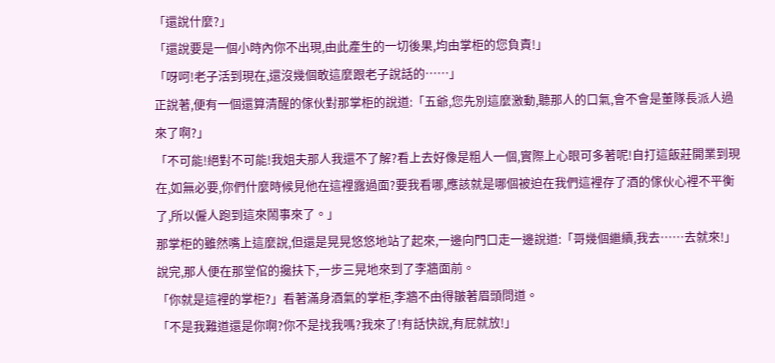「還說什麼?」
「還說要是一個小時內你不出現,由此產生的一切後果,均由掌柜的您負責!」
「呀呵!老子活到現在,還沒幾個敢這麼跟老子說話的……」
正說著,便有一個還算清醒的傢伙對那掌柜的說道:「五爺,您先別這麼激動,聽那人的口氣,會不會是董隊長派人過來了啊?」
「不可能!絕對不可能!我姐夫那人我還不了解?看上去好像是粗人一個,實際上心眼可多著呢!自打這飯莊開業到現在,如無必要,你們什麼時候見他在這裡露過面?要我看哪,應該就是哪個被迫在我們這裡存了酒的傢伙心裡不平衡了,所以僱人跑到這來鬧事來了。」
那掌柜的雖然嘴上這麼說,但還是晃晃悠悠地站了起來,一邊向門口走一邊說道:「哥幾個繼續,我去……去就來!」
說完,那人便在那堂倌的攙扶下,一步三晃地來到了李牆面前。
「你就是這裡的掌柜?」看著滿身酒氣的掌柜,李牆不由得皺著眉頭問道。
「不是我難道還是你啊?你不是找我嗎?我來了!有話快說,有屁就放!」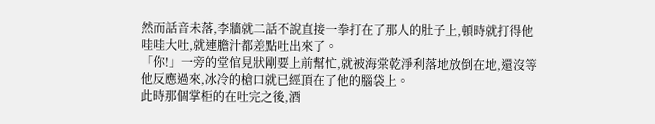然而話音未落,李牆就二話不說直接一拳打在了那人的肚子上,頓時就打得他哇哇大吐,就連膽汁都差點吐出來了。
「你!」一旁的堂倌見狀剛要上前幫忙,就被海棠乾淨利落地放倒在地,還沒等他反應過來,冰冷的槍口就已經頂在了他的腦袋上。
此時那個掌柜的在吐完之後,酒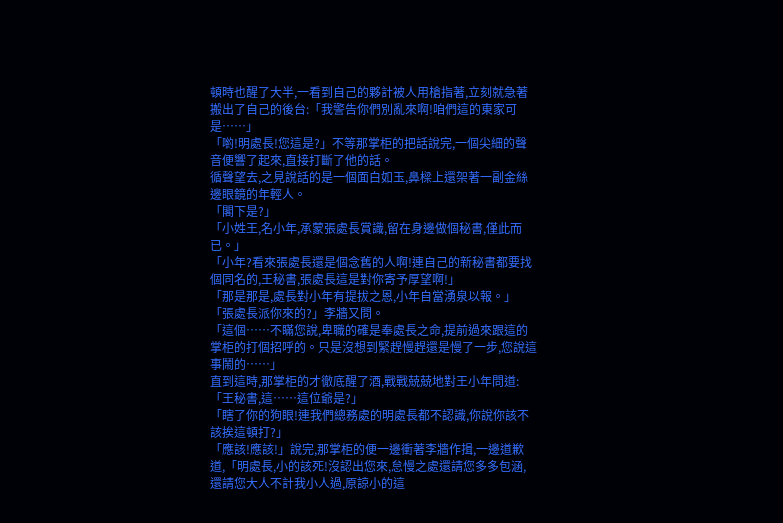頓時也醒了大半,一看到自己的夥計被人用槍指著,立刻就急著搬出了自己的後台:「我警告你們別亂來啊!咱們這的東家可是……」
「喲!明處長!您這是?」不等那掌柜的把話說完,一個尖細的聲音便響了起來,直接打斷了他的話。
循聲望去,之見說話的是一個面白如玉,鼻樑上還架著一副金絲邊眼鏡的年輕人。
「閣下是?」
「小姓王,名小年,承蒙張處長賞識,留在身邊做個秘書,僅此而已。」
「小年?看來張處長還是個念舊的人啊!連自己的新秘書都要找個同名的,王秘書,張處長這是對你寄予厚望啊!」
「那是那是,處長對小年有提拔之恩,小年自當湧泉以報。」
「張處長派你來的?」李牆又問。
「這個……不瞞您說,卑職的確是奉處長之命,提前過來跟這的掌柜的打個招呼的。只是沒想到緊趕慢趕還是慢了一步,您說這事鬧的……」
直到這時,那掌柜的才徹底醒了酒,戰戰兢兢地對王小年問道:「王秘書,這……這位爺是?」
「瞎了你的狗眼!連我們總務處的明處長都不認識,你說你該不該挨這頓打?」
「應該!應該!」說完,那掌柜的便一邊衝著李牆作揖,一邊道歉道,「明處長,小的該死!沒認出您來,怠慢之處還請您多多包涵,還請您大人不計我小人過,原諒小的這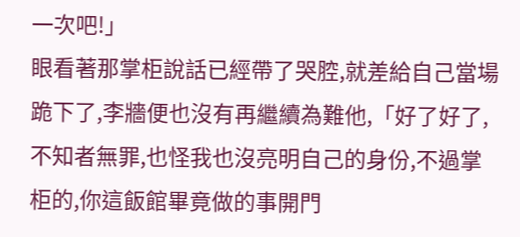一次吧!」
眼看著那掌柜說話已經帶了哭腔,就差給自己當場跪下了,李牆便也沒有再繼續為難他,「好了好了,不知者無罪,也怪我也沒亮明自己的身份,不過掌柜的,你這飯館畢竟做的事開門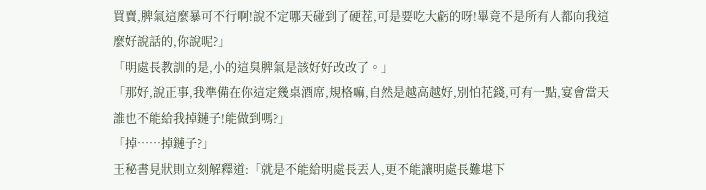買賣,脾氣這麼暴可不行啊!說不定哪天碰到了硬茬,可是要吃大虧的呀!畢竟不是所有人都向我這麼好說話的,你說呢?」
「明處長教訓的是,小的這臭脾氣是該好好改改了。」
「那好,說正事,我準備在你這定幾桌酒席,規格嘛,自然是越高越好,別怕花錢,可有一點,宴會當天誰也不能給我掉鏈子!能做到嗎?」
「掉……掉鏈子?」
王秘書見狀則立刻解釋道:「就是不能給明處長丟人,更不能讓明處長難堪下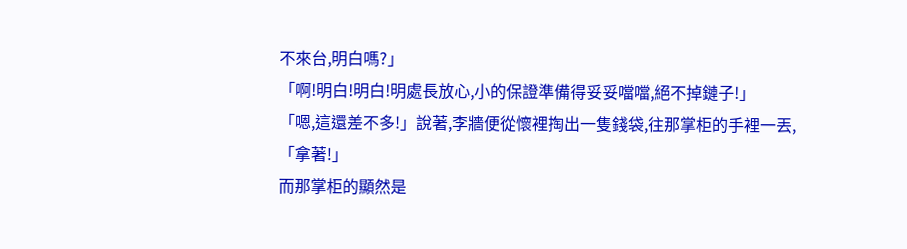不來台,明白嗎?」
「啊!明白!明白!明處長放心,小的保證準備得妥妥噹噹,絕不掉鏈子!」
「嗯,這還差不多!」說著,李牆便從懷裡掏出一隻錢袋,往那掌柜的手裡一丟,「拿著!」
而那掌柜的顯然是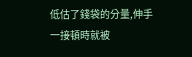低估了錢袋的分量,伸手一接頓時就被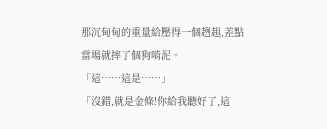那沉甸甸的重量給壓得一個趔趄,差點當場就摔了個狗啃泥。
「這……這是……」
「沒錯,就是金條!你給我聽好了,這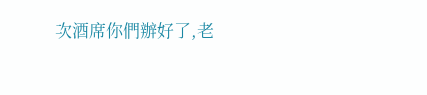次酒席你們辦好了,老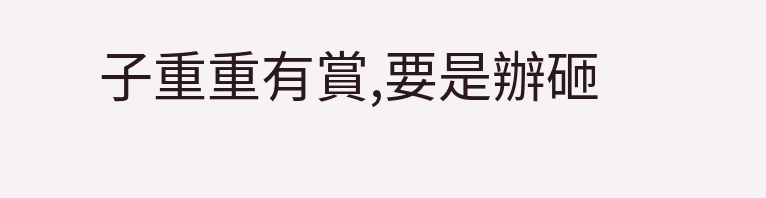子重重有賞,要是辦砸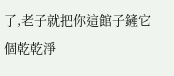了,老子就把你這館子鏟它個乾乾淨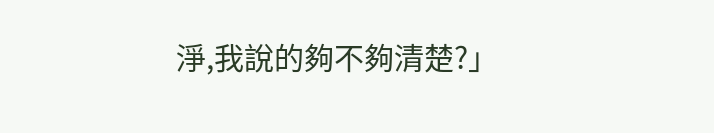淨,我說的夠不夠清楚?」